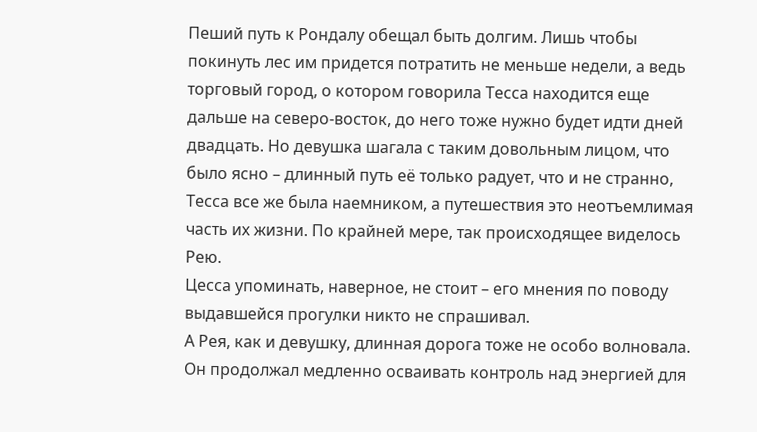Пеший путь к Рондалу обещал быть долгим. Лишь чтобы покинуть лес им придется потратить не меньше недели, а ведь торговый город, о котором говорила Тесса находится еще дальше на северо-восток, до него тоже нужно будет идти дней двадцать. Но девушка шагала с таким довольным лицом, что было ясно – длинный путь её только радует, что и не странно, Тесса все же была наемником, а путешествия это неотъемлимая часть их жизни. По крайней мере, так происходящее виделось Рею.
Цесса упоминать, наверное, не стоит – его мнения по поводу выдавшейся прогулки никто не спрашивал.
А Рея, как и девушку, длинная дорога тоже не особо волновала. Он продолжал медленно осваивать контроль над энергией для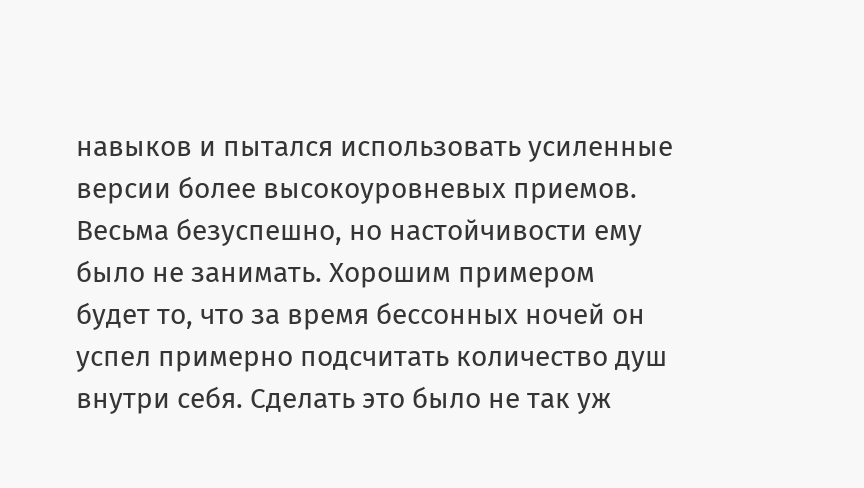навыков и пытался использовать усиленные версии более высокоуровневых приемов. Весьма безуспешно, но настойчивости ему было не занимать. Хорошим примером будет то, что за время бессонных ночей он успел примерно подсчитать количество душ внутри себя. Сделать это было не так уж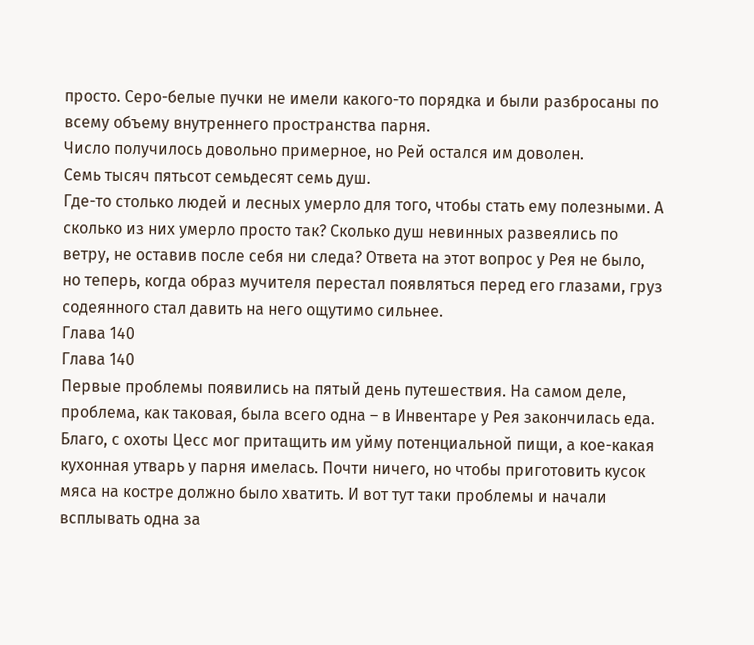просто. Серо-белые пучки не имели какого-то порядка и были разбросаны по всему объему внутреннего пространства парня.
Число получилось довольно примерное, но Рей остался им доволен.
Семь тысяч пятьсот семьдесят семь душ.
Где-то столько людей и лесных умерло для того, чтобы стать ему полезными. А сколько из них умерло просто так? Сколько душ невинных развеялись по ветру, не оставив после себя ни следа? Ответа на этот вопрос у Рея не было, но теперь, когда образ мучителя перестал появляться перед его глазами, груз содеянного стал давить на него ощутимо сильнее.
Глава 140
Глава 140
Первые проблемы появились на пятый день путешествия. На самом деле, проблема, как таковая, была всего одна – в Инвентаре у Рея закончилась еда. Благо, с охоты Цесс мог притащить им уйму потенциальной пищи, а кое-какая кухонная утварь у парня имелась. Почти ничего, но чтобы приготовить кусок мяса на костре должно было хватить. И вот тут таки проблемы и начали всплывать одна за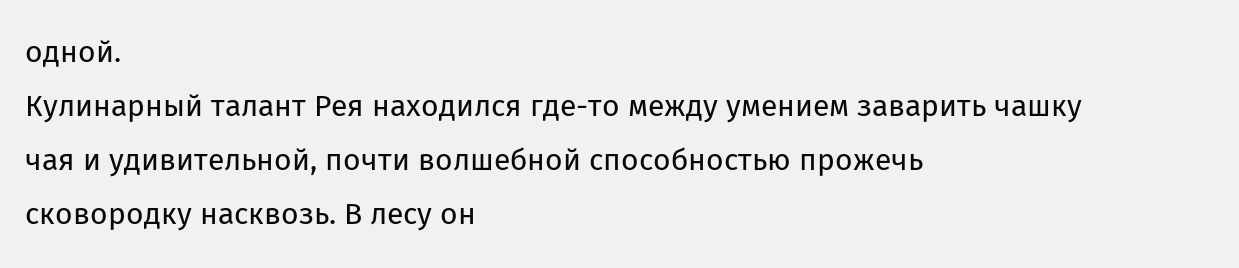одной.
Кулинарный талант Рея находился где-то между умением заварить чашку чая и удивительной, почти волшебной способностью прожечь сковородку насквозь. В лесу он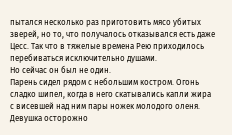пытался несколько раз приготовить мясо убитых зверей, но то, что получалось отказывался есть даже Цесс. Так что в тяжелые времена Рею приходилось перебиваться исключительно душами.
Но сейчас он был не один.
Парень сидел рядом с небольшим костром. Огонь сладко шипел, когда в него скатывались капли жира с висевшей над ним пары ножек молодого оленя. Девушка осторожно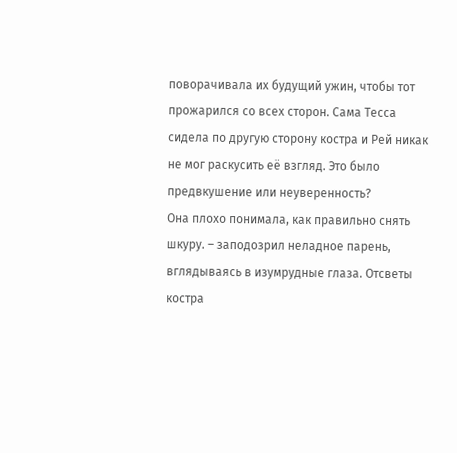поворачивала их будущий ужин, чтобы тот прожарился со всех сторон. Сама Тесса сидела по другую сторону костра и Рей никак не мог раскусить её взгляд. Это было предвкушение или неуверенность?
Она плохо понимала, как правильно снять шкуру. – заподозрил неладное парень, вглядываясь в изумрудные глаза. Отсветы костра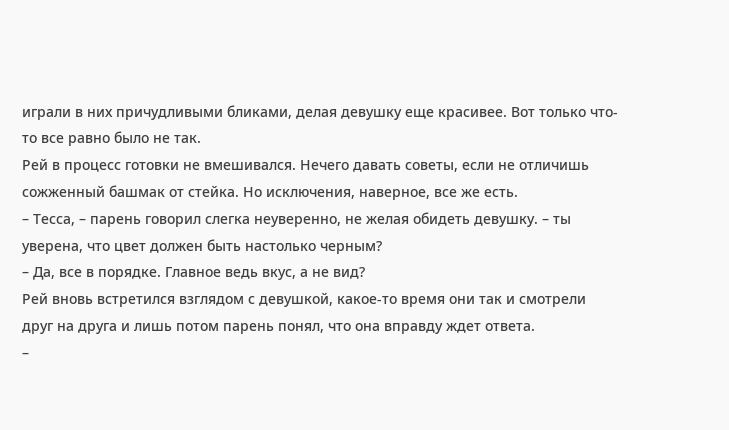играли в них причудливыми бликами, делая девушку еще красивее. Вот только что-то все равно было не так.
Рей в процесс готовки не вмешивался. Нечего давать советы, если не отличишь сожженный башмак от стейка. Но исключения, наверное, все же есть.
– Тесса, – парень говорил слегка неуверенно, не желая обидеть девушку. – ты уверена, что цвет должен быть настолько черным?
– Да, все в порядке. Главное ведь вкус, а не вид?
Рей вновь встретился взглядом с девушкой, какое-то время они так и смотрели друг на друга и лишь потом парень понял, что она вправду ждет ответа.
–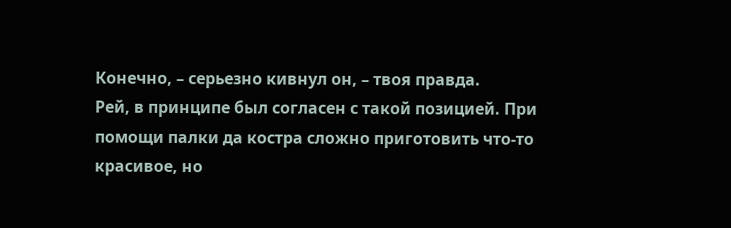Конечно, – серьезно кивнул он, – твоя правда.
Рей, в принципе был согласен с такой позицией. При помощи палки да костра сложно приготовить что-то красивое, но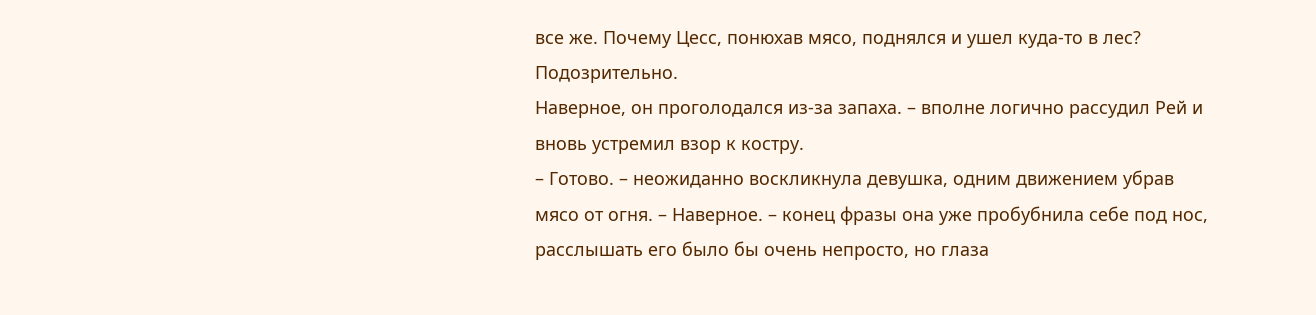все же. Почему Цесс, понюхав мясо, поднялся и ушел куда-то в лес? Подозрительно.
Наверное, он проголодался из-за запаха. – вполне логично рассудил Рей и вновь устремил взор к костру.
– Готово. – неожиданно воскликнула девушка, одним движением убрав мясо от огня. – Наверное. – конец фразы она уже пробубнила себе под нос, расслышать его было бы очень непросто, но глаза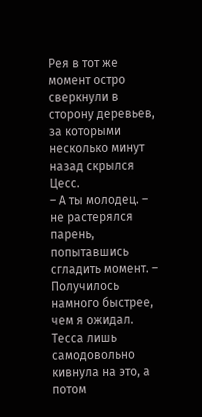Рея в тот же момент остро сверкнули в сторону деревьев, за которыми несколько минут назад скрылся Цесс.
– А ты молодец. – не растерялся парень, попытавшись сгладить момент. – Получилось намного быстрее, чем я ожидал.
Тесса лишь самодовольно кивнула на это, а потом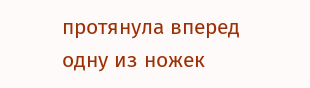протянула вперед одну из ножек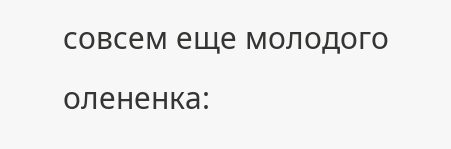совсем еще молодого олененка: